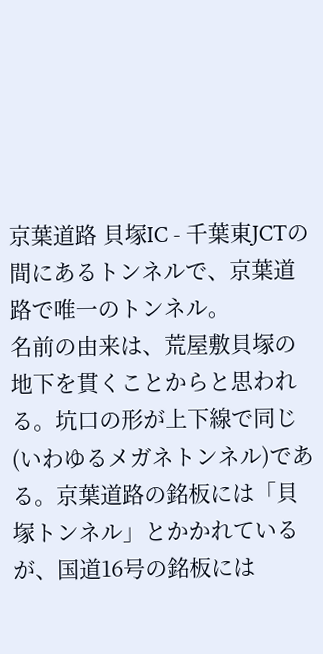京葉道路 貝塚IC - 千葉東JCTの間にあるトンネルで、京葉道路で唯一のトンネル。
名前の由来は、荒屋敷貝塚の地下を貫くことからと思われる。坑口の形が上下線で同じ(いわゆるメガネトンネル)である。京葉道路の銘板には「貝塚トンネル」とかかれているが、国道16号の銘板には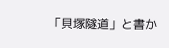「貝塚隧道」と書か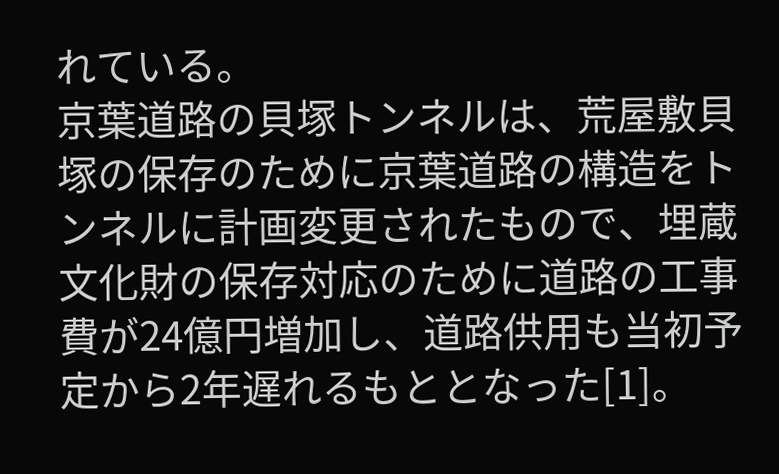れている。
京葉道路の貝塚トンネルは、荒屋敷貝塚の保存のために京葉道路の構造をトンネルに計画変更されたもので、埋蔵文化財の保存対応のために道路の工事費が24億円増加し、道路供用も当初予定から2年遅れるもととなった[1]。